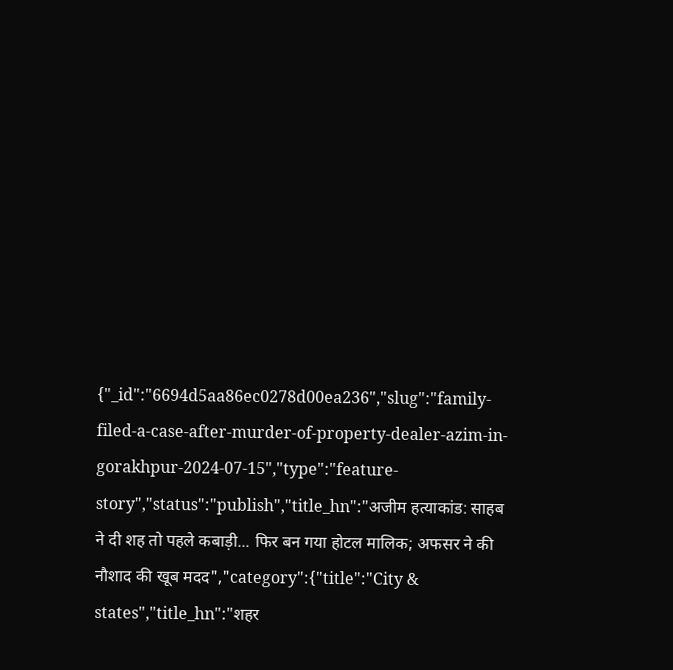{"_id":"6694d5aa86ec0278d00ea236","slug":"family-filed-a-case-after-murder-of-property-dealer-azim-in-gorakhpur-2024-07-15","type":"feature-story","status":"publish","title_hn":"अजीम हत्याकांड: साहब ने दी शह तो पहले कबाड़ी... फिर बन गया होटल मालिक; अफसर ने की नौशाद की खूब मदद","category":{"title":"City & states","title_hn":"शहर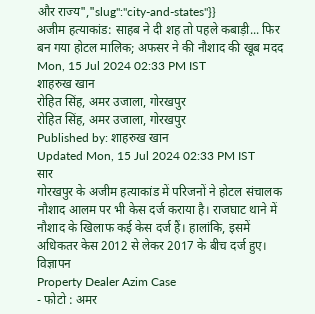और राज्य","slug":"city-and-states"}}
अजीम हत्याकांड: साहब ने दी शह तो पहले कबाड़ी... फिर बन गया होटल मालिक; अफसर ने की नौशाद की खूब मदद
Mon, 15 Jul 2024 02:33 PM IST
शाहरुख खान
रोहित सिंह, अमर उजाला, गोरखपुर
रोहित सिंह, अमर उजाला, गोरखपुर
Published by: शाहरुख खान
Updated Mon, 15 Jul 2024 02:33 PM IST
सार
गोरखपुर के अजीम हत्याकांड में परिजनों ने होटल संचालक नौशाद आलम पर भी केस दर्ज कराया है। राजघाट थाने में नौशाद के खिलाफ कई केस दर्ज हैं। हालांकि, इसमें अधिकतर केस 2012 से लेकर 2017 के बीच दर्ज हुए।
विज्ञापन
Property Dealer Azim Case
- फोटो : अमर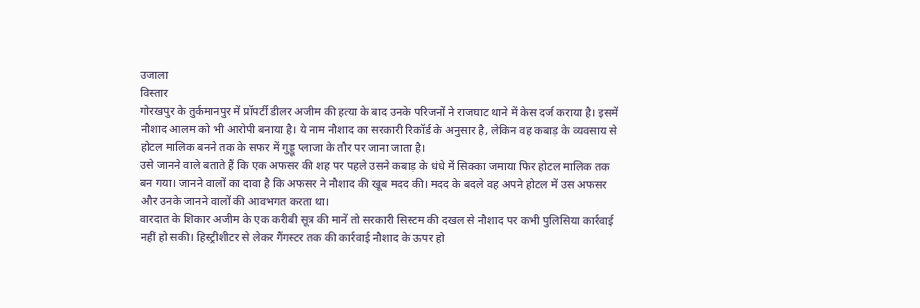उजाला
विस्तार
गोरखपुर के तुर्कमानपुर में प्रॉपर्टी डीलर अजीम की हत्या के बाद उनके परिजनों ने राजघाट थाने में केस दर्ज कराया है। इसमें नौशाद आलम को भी आरोपी बनाया है। ये नाम नौशाद का सरकारी रिकॉर्ड के अनुसार है, लेकिन वह कबाड़ के व्यवसाय से होटल मालिक बनने तक के सफर में गुड्डू प्लाजा के तौर पर जाना जाता है।
उसे जानने वाले बताते हैं कि एक अफसर की शह पर पहले उसने कबाड़ के धंधे में सिक्का जमाया फिर होटल मालिक तक बन गया। जानने वालों का दावा है कि अफसर ने नौशाद की खूब मदद की। मदद के बदले वह अपने होटल में उस अफसर और उनके जानने वालों की आवभगत करता था।
वारदात के शिकार अजीम के एक करीबी सूत्र की मानें तो सरकारी सिस्टम की दखल से नौशाद पर कभी पुलिसिया कार्रवाई नहीं हो सकी। हिस्ट्रीशीटर से लेकर गैंगस्टर तक की कार्रवाई नौशाद के ऊपर हो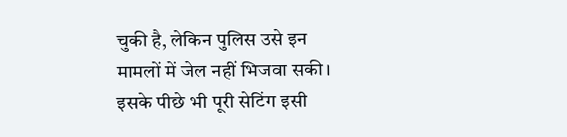चुकी है, लेकिन पुलिस उसे इन मामलों में जेल नहीं भिजवा सकी। इसके पीछे भी पूरी सेटिंग इसी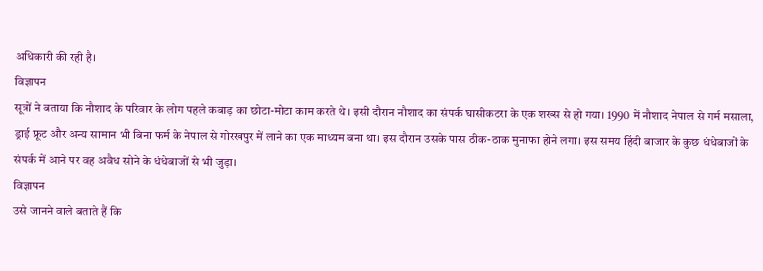अधिकारी की रही है।
विज्ञापन
सूत्रों ने बताया कि नौशाद के परिवार के लोग पहले कबाड़ का छोटा-मोटा काम करते थे। इसी दौरान नौशाद का संपर्क घासीकटरा के एक शख्स से हो गया। 1990 में नौशाद नेपाल से गर्म मसाला, ड्राई फ्रूट और अन्य सामान भी बिना फर्म के नेपाल से गोरखपुर में लाने का एक माध्यम बना था। इस दौरान उसके पास ठीक-ठाक मुनाफा होने लगा। इस समय हिंदी बाजार के कुछ धंधेबाजों के संपर्क में आने पर वह अवैध सोने के धंधेबाजों से भी जुड़ा।
विज्ञापन
उसे जानने वाले बताते हैं कि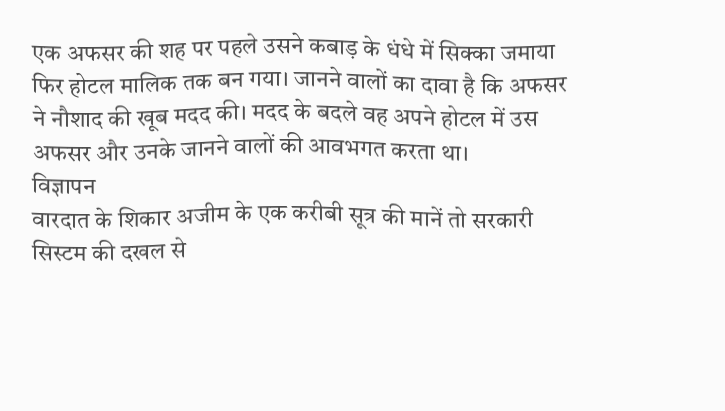एक अफसर की शह पर पहले उसने कबाड़ के धंधे में सिक्का जमाया फिर होटल मालिक तक बन गया। जानने वालों का दावा है कि अफसर ने नौशाद की खूब मदद की। मदद के बदले वह अपने होटल में उस अफसर और उनके जानने वालों की आवभगत करता था।
विज्ञापन
वारदात के शिकार अजीम के एक करीबी सूत्र की मानें तो सरकारी सिस्टम की दखल से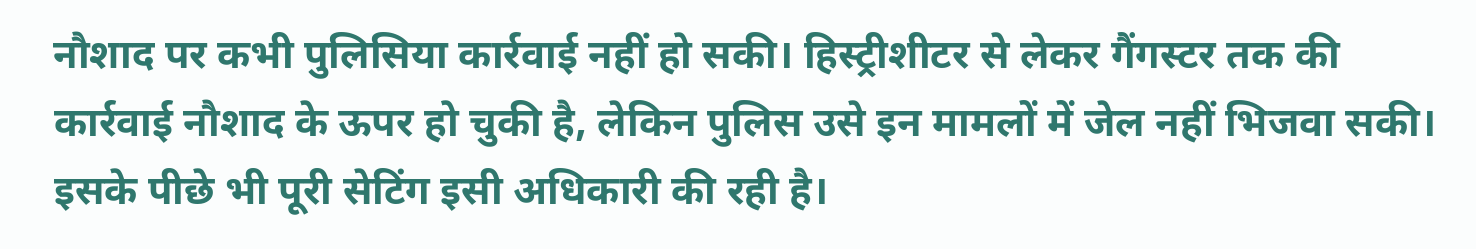नौशाद पर कभी पुलिसिया कार्रवाई नहीं हो सकी। हिस्ट्रीशीटर से लेकर गैंगस्टर तक की कार्रवाई नौशाद के ऊपर हो चुकी है, लेकिन पुलिस उसे इन मामलों में जेल नहीं भिजवा सकी। इसके पीछे भी पूरी सेटिंग इसी अधिकारी की रही है।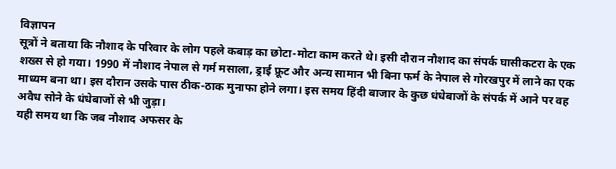विज्ञापन
सूत्रों ने बताया कि नौशाद के परिवार के लोग पहले कबाड़ का छोटा-मोटा काम करते थे। इसी दौरान नौशाद का संपर्क घासीकटरा के एक शख्स से हो गया। 1990 में नौशाद नेपाल से गर्म मसाला, ड्राई फ्रूट और अन्य सामान भी बिना फर्म के नेपाल से गोरखपुर में लाने का एक माध्यम बना था। इस दौरान उसके पास ठीक-ठाक मुनाफा होने लगा। इस समय हिंदी बाजार के कुछ धंधेबाजों के संपर्क में आने पर वह अवैध सोने के धंधेबाजों से भी जुड़ा।
यही समय था कि जब नौशाद अफसर के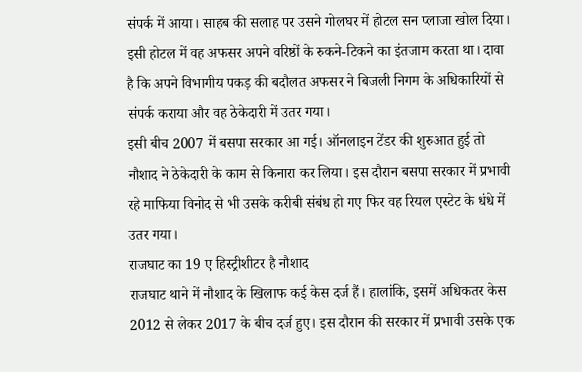संपर्क में आया। साहब की सलाह पर उसने गोलघर में होटल सन प्लाजा खोल दिया। इसी होटल में वह अफसर अपने वरिष्ठों के रुकने-टिकने का इंतजाम करता था। दावा है कि अपने विभागीय पकड़ की बदौलत अफसर ने बिजली निगम के अधिकारियों से संपर्क कराया और वह ठेकेदारी में उतर गया।
इसी बीच 2007 में बसपा सरकार आ गई। ऑनलाइन टेंडर की शुरुआत हुई तो नौशाद ने ठेकेदारी के काम से किनारा कर लिया। इस दौरान बसपा सरकार में प्रभावी रहे माफिया विनोद से भी उसके करीबी संबंध हो गए फिर वह रियल एस्टेट के धंधे में उतर गया।
राजघाट का 19 ए हिस्ट्रीशीटर है नौशाद
राजघाट थाने में नौशाद के खिलाफ कई केस दर्ज हैं। हालांकि, इसमें अधिकतर केस 2012 से लेकर 2017 के बीच दर्ज हुए। इस दौरान की सरकार में प्रभावी उसके एक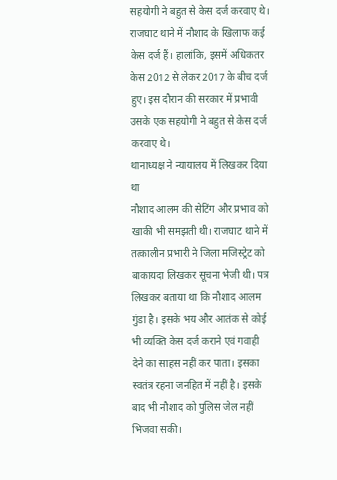सहयोगी ने बहुत से केस दर्ज करवाए थे।
राजघाट थाने में नौशाद के खिलाफ कई केस दर्ज हैं। हालांकि, इसमें अधिकतर केस 2012 से लेकर 2017 के बीच दर्ज हुए। इस दौरान की सरकार में प्रभावी उसके एक सहयोगी ने बहुत से केस दर्ज करवाए थे।
थानाध्यक्ष ने न्यायालय में लिखकर दिया था
नौशाद आलम की सेटिंग और प्रभाव को खाकी भी समझती थी। राजघाट थाने में तत्कालीन प्रभारी ने जिला मजिस्ट्रेट को बाकायदा लिखकर सूचना भेजी थी। पत्र लिखकर बताया था कि नौशाद आलम गुंडा है। इसके भय और आतंक से कोई भी व्यक्ति केस दर्ज कराने एवं गवाही देने का साहस नहीं कर पाता। इसका स्वतंत्र रहना जनहित में नहीं है। इसके बाद भी नौशाद को पुलिस जेल नहीं भिजवा सकी।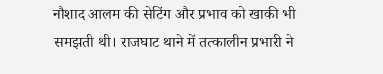नौशाद आलम की सेटिंग और प्रभाव को खाकी भी समझती थी। राजघाट थाने में तत्कालीन प्रभारी ने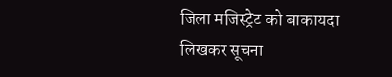जिला मजिस्ट्रेट को बाकायदा लिखकर सूचना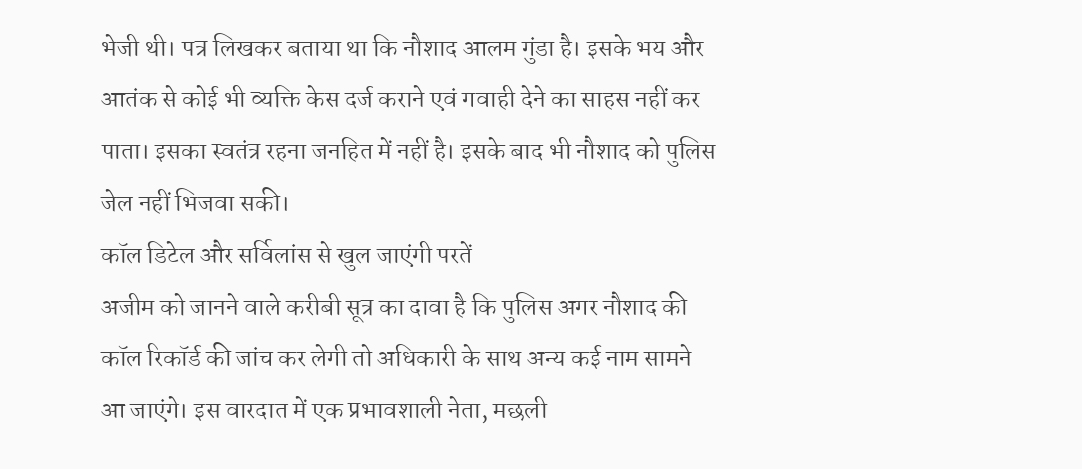भेजी थी। पत्र लिखकर बताया था कि नौशाद आलम गुंडा है। इसके भय और आतंक से कोई भी व्यक्ति केस दर्ज कराने एवं गवाही देने का साहस नहीं कर पाता। इसका स्वतंत्र रहना जनहित में नहीं है। इसके बाद भी नौशाद को पुलिस जेल नहीं भिजवा सकी।
कॉल डिटेल और सर्विलांस से खुल जाएंगी परतें
अजीम को जानने वाले करीबी सूत्र का दावा है कि पुलिस अगर नौशाद की कॉल रिकॉर्ड की जांच कर लेगी तो अधिकारी के साथ अन्य कई नाम सामने आ जाएंगे। इस वारदात में एक प्रभावशाली नेता, मछली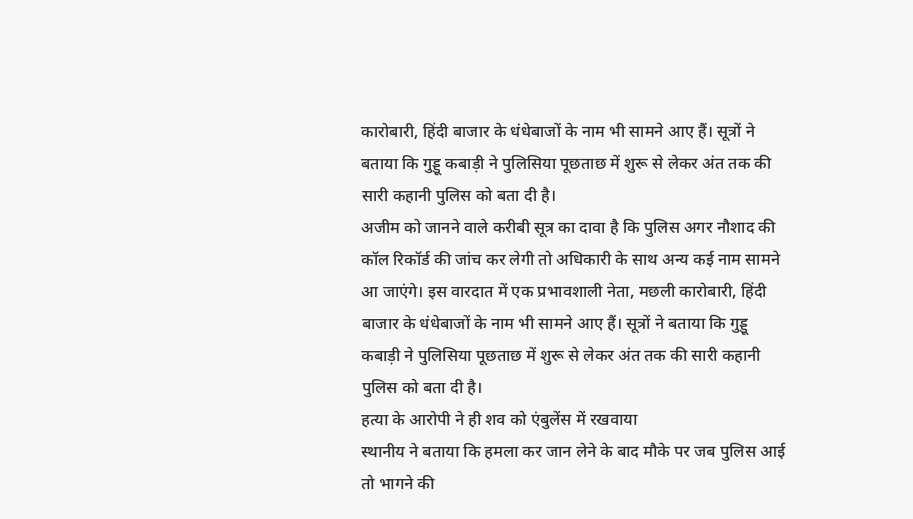कारोबारी, हिंदी बाजार के धंधेबाजों के नाम भी सामने आए हैं। सूत्रों ने बताया कि गुड्डू कबाड़ी ने पुलिसिया पूछताछ में शुरू से लेकर अंत तक की सारी कहानी पुलिस को बता दी है।
अजीम को जानने वाले करीबी सूत्र का दावा है कि पुलिस अगर नौशाद की कॉल रिकॉर्ड की जांच कर लेगी तो अधिकारी के साथ अन्य कई नाम सामने आ जाएंगे। इस वारदात में एक प्रभावशाली नेता, मछली कारोबारी, हिंदी बाजार के धंधेबाजों के नाम भी सामने आए हैं। सूत्रों ने बताया कि गुड्डू कबाड़ी ने पुलिसिया पूछताछ में शुरू से लेकर अंत तक की सारी कहानी पुलिस को बता दी है।
हत्या के आरोपी ने ही शव को एंबुलेंस में रखवाया
स्थानीय ने बताया कि हमला कर जान लेने के बाद मौके पर जब पुलिस आई तो भागने की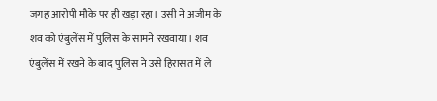जगह आरोपी मौके पर ही खड़ा रहा। उसी ने अजीम के शव को एंबुलेंस में पुलिस के सामने रखवाया। शव एंबुलेंस में रखने के बाद पुलिस ने उसे हिरासत में ले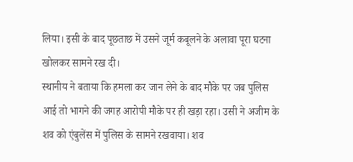लिया। इसी के बाद पूछताछ में उसने जूर्म कबूलने के अलावा पूरा घटना खोलकर सामने रख दी।
स्थानीय ने बताया कि हमला कर जान लेने के बाद मौके पर जब पुलिस आई तो भागने की जगह आरोपी मौके पर ही खड़ा रहा। उसी ने अजीम के शव को एंबुलेंस में पुलिस के सामने रखवाया। शव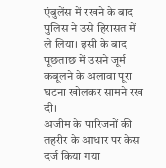एंबुलेंस में रखने के बाद पुलिस ने उसे हिरासत में ले लिया। इसी के बाद पूछताछ में उसने जूर्म कबूलने के अलावा पूरा घटना खोलकर सामने रख दी।
अजीम के पारिजनों की तहरीर के आधार पर केस दर्ज किया गया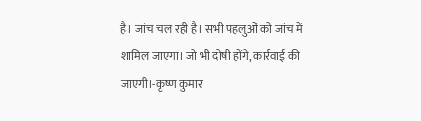है। जांच चल रही है। सभी पहलुओं को जांच में शामिल जाएगा। जो भी दोषी होंगे, कार्रवाई की जाएगी।-कृष्ण कुमार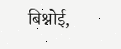बिश्नोई,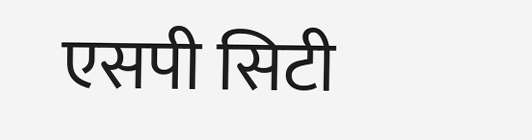एसपी सिटी